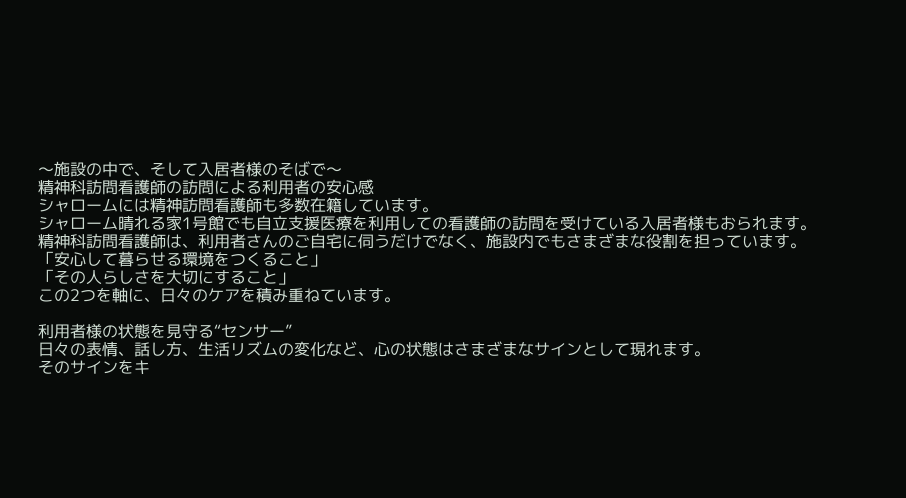〜施設の中で、そして入居者様のそばで〜
精神科訪問看護師の訪問による利用者の安心感
シャロームには精神訪問看護師も多数在籍しています。
シャローム晴れる家1号館でも自立支援医療を利用しての看護師の訪問を受けている入居者様もおられます。
精神科訪問看護師は、利用者さんのご自宅に伺うだけでなく、施設内でもさまざまな役割を担っています。
「安心して暮らせる環境をつくること」
「その人らしさを大切にすること」
この2つを軸に、日々のケアを積み重ねています。

利用者様の状態を見守る“センサー”
日々の表情、話し方、生活リズムの変化など、心の状態はさまざまなサインとして現れます。
そのサインをキ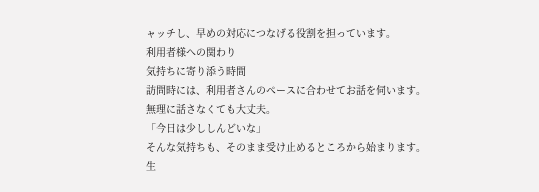ャッチし、早めの対応につなげる役割を担っています。
利用者様への関わり
気持ちに寄り添う時間
訪問時には、利用者さんのペースに合わせてお話を伺います。
無理に話さなくても大丈夫。
「今日は少ししんどいな」
そんな気持ちも、そのまま受け止めるところから始まります。
生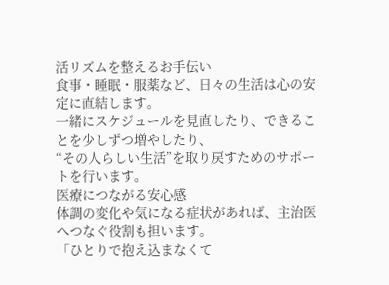活リズムを整えるお手伝い
食事・睡眠・服薬など、日々の生活は心の安定に直結します。
一緒にスケジュールを見直したり、できることを少しずつ増やしたり、
“その人らしい生活”を取り戻すためのサポートを行います。
医療につながる安心感
体調の変化や気になる症状があれば、主治医へつなぐ役割も担います。
「ひとりで抱え込まなくて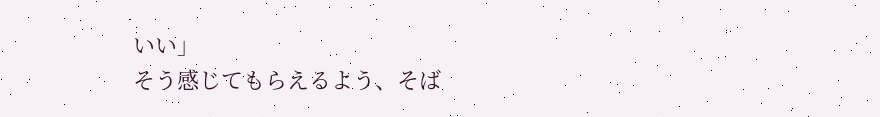いい」
そう感じてもらえるよう、そば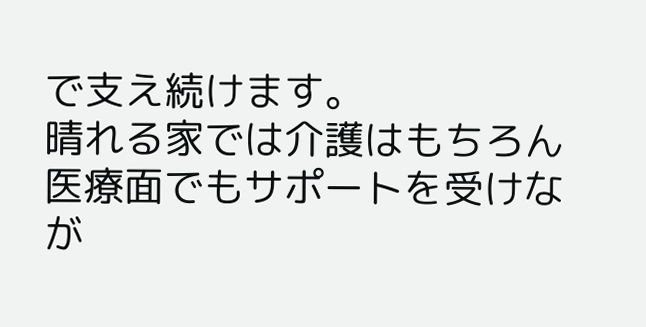で支え続けます。
晴れる家では介護はもちろん医療面でもサポートを受けなが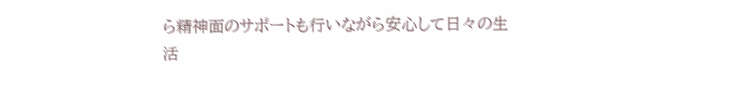ら精神面のサポートも行いながら安心して日々の生活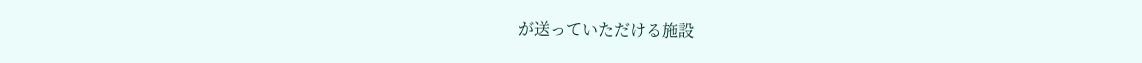が送っていただける施設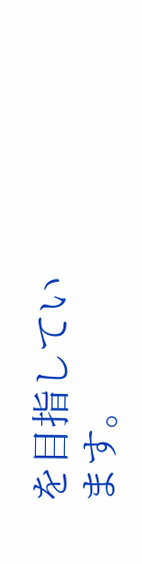を目指しています。